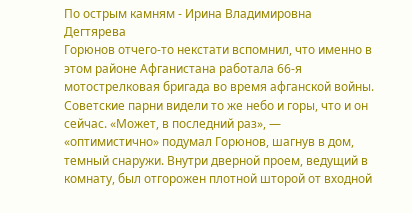По острым камням - Ирина Владимировна Дегтярева
Горюнов отчего-то некстати вспомнил, что именно в этом районе Афганистана работала 66-я мотострелковая бригада во время афганской войны. Советские парни видели то же небо и горы, что и он сейчас. «Может, в последний раз», — «оптимистично» подумал Горюнов, шагнув в дом, темный снаружи. Внутри дверной проем, ведущий в комнату, был отгорожен плотной шторой от входной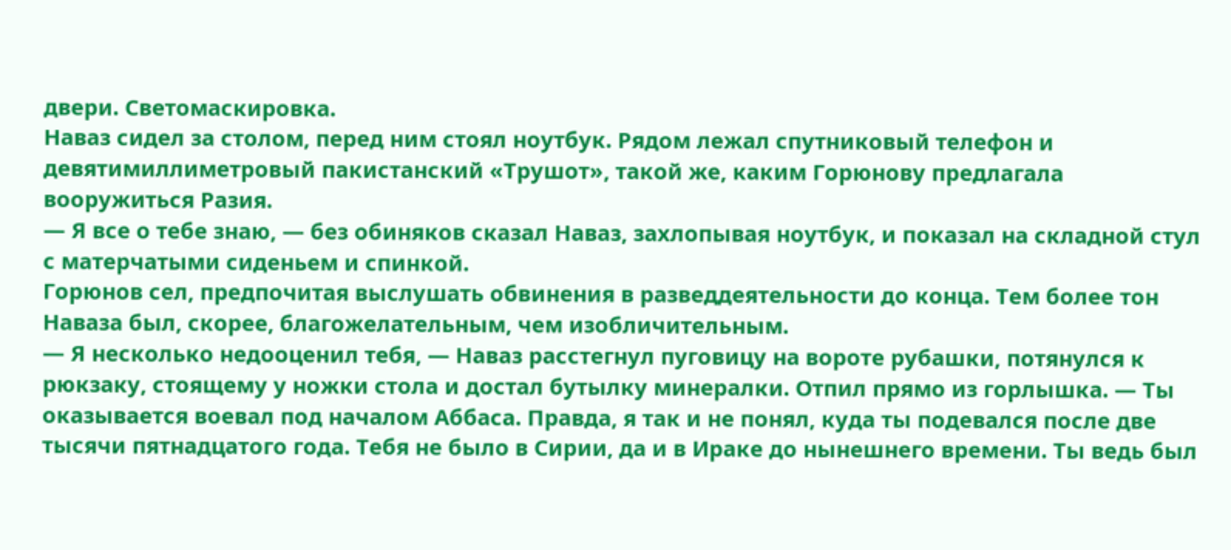двери. Светомаскировка.
Наваз сидел за столом, перед ним стоял ноутбук. Рядом лежал спутниковый телефон и девятимиллиметровый пакистанский «Трушот», такой же, каким Горюнову предлагала вооружиться Разия.
— Я все о тебе знаю, — без обиняков сказал Наваз, захлопывая ноутбук, и показал на складной стул с матерчатыми сиденьем и спинкой.
Горюнов сел, предпочитая выслушать обвинения в разведдеятельности до конца. Тем более тон Наваза был, скорее, благожелательным, чем изобличительным.
— Я несколько недооценил тебя, — Наваз расстегнул пуговицу на вороте рубашки, потянулся к рюкзаку, стоящему у ножки стола и достал бутылку минералки. Отпил прямо из горлышка. — Ты оказывается воевал под началом Аббаса. Правда, я так и не понял, куда ты подевался после две тысячи пятнадцатого года. Тебя не было в Сирии, да и в Ираке до нынешнего времени. Ты ведь был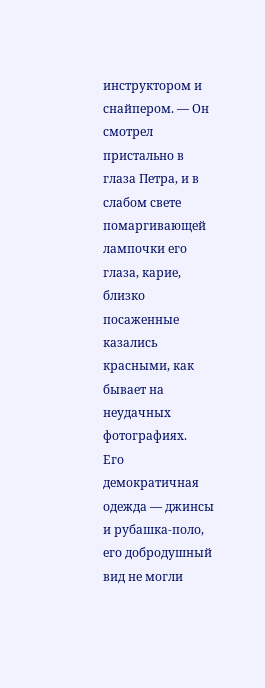инструктором и снайпером. — Он смотрел пристально в глаза Петра, и в слабом свете помаргивающей лампочки его глаза, карие, близко посаженные казались красными, как бывает на неудачных фотографиях.
Его демократичная одежда — джинсы и рубашка-поло, его добродушный вид не могли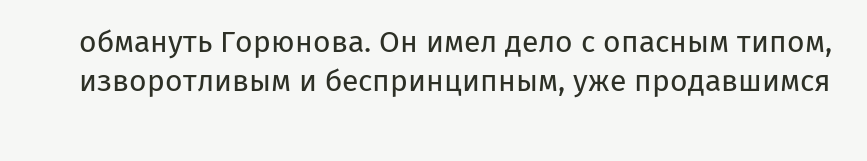обмануть Горюнова. Он имел дело с опасным типом, изворотливым и беспринципным, уже продавшимся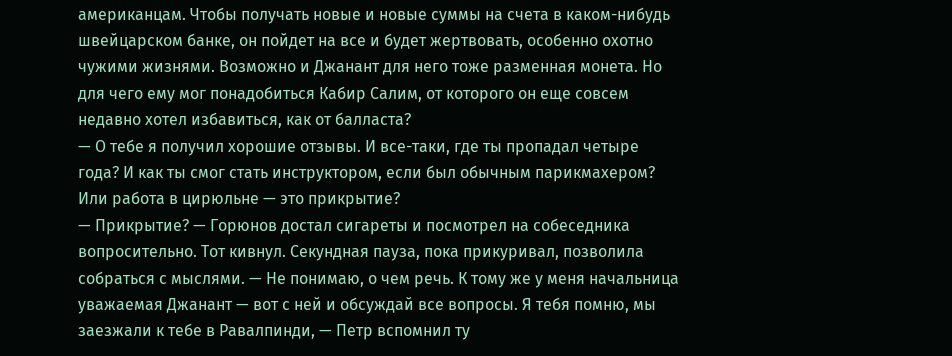американцам. Чтобы получать новые и новые суммы на счета в каком-нибудь швейцарском банке, он пойдет на все и будет жертвовать, особенно охотно чужими жизнями. Возможно и Джанант для него тоже разменная монета. Но для чего ему мог понадобиться Кабир Салим, от которого он еще совсем недавно хотел избавиться, как от балласта?
— О тебе я получил хорошие отзывы. И все-таки, где ты пропадал четыре года? И как ты смог стать инструктором, если был обычным парикмахером? Или работа в цирюльне — это прикрытие?
— Прикрытие? — Горюнов достал сигареты и посмотрел на собеседника вопросительно. Тот кивнул. Секундная пауза, пока прикуривал, позволила собраться с мыслями. — Не понимаю, о чем речь. К тому же у меня начальница уважаемая Джанант — вот с ней и обсуждай все вопросы. Я тебя помню, мы заезжали к тебе в Равалпинди, — Петр вспомнил ту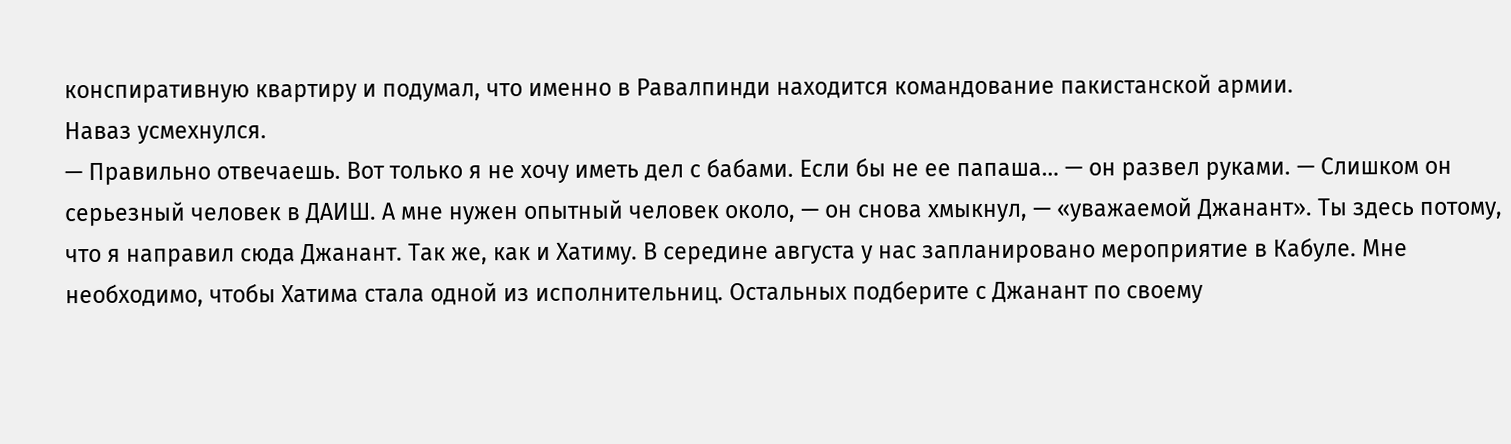конспиративную квартиру и подумал, что именно в Равалпинди находится командование пакистанской армии.
Наваз усмехнулся.
— Правильно отвечаешь. Вот только я не хочу иметь дел с бабами. Если бы не ее папаша… — он развел руками. — Слишком он серьезный человек в ДАИШ. А мне нужен опытный человек около, — он снова хмыкнул, — «уважаемой Джанант». Ты здесь потому, что я направил сюда Джанант. Так же, как и Хатиму. В середине августа у нас запланировано мероприятие в Кабуле. Мне необходимо, чтобы Хатима стала одной из исполнительниц. Остальных подберите с Джанант по своему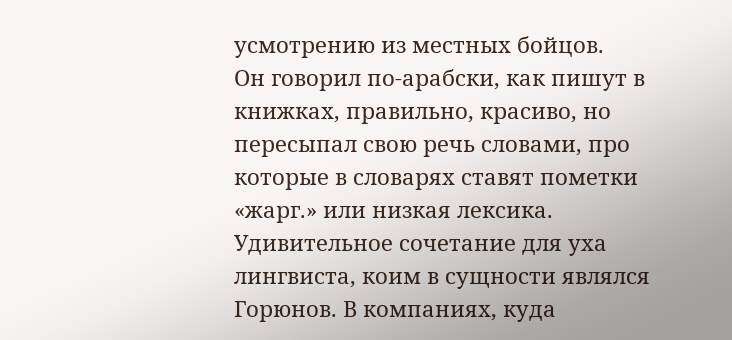усмотрению из местных бойцов.
Он говорил по-арабски, как пишут в книжках, правильно, красиво, но пересыпал свою речь словами, про которые в словарях ставят пометки «жарг.» или низкая лексика. Удивительное сочетание для уха лингвиста, коим в сущности являлся Горюнов. В компаниях, куда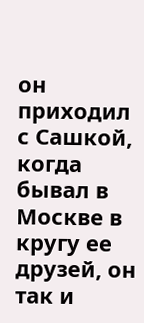он приходил с Сашкой, когда бывал в Москве в кругу ее друзей, он так и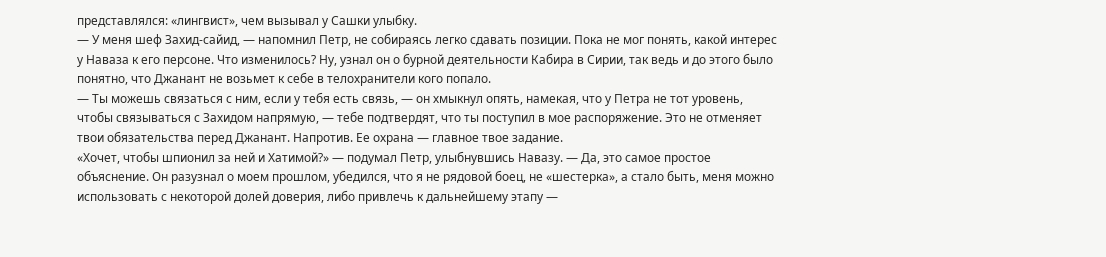представлялся: «лингвист», чем вызывал у Сашки улыбку.
— У меня шеф Захид-сайид, — напомнил Петр, не собираясь легко сдавать позиции. Пока не мог понять, какой интерес у Наваза к его персоне. Что изменилось? Ну, узнал он о бурной деятельности Кабира в Сирии, так ведь и до этого было понятно, что Джанант не возьмет к себе в телохранители кого попало.
— Ты можешь связаться с ним, если у тебя есть связь, — он хмыкнул опять, намекая, что у Петра не тот уровень, чтобы связываться с Захидом напрямую, — тебе подтвердят, что ты поступил в мое распоряжение. Это не отменяет твои обязательства перед Джанант. Напротив. Ее охрана — главное твое задание.
«Хочет, чтобы шпионил за ней и Хатимой?» — подумал Петр, улыбнувшись Навазу. — Да, это самое простое объяснение. Он разузнал о моем прошлом, убедился, что я не рядовой боец, не «шестерка», а стало быть, меня можно использовать с некоторой долей доверия, либо привлечь к дальнейшему этапу —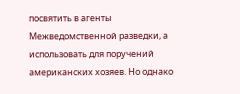посвятить в агенты Межведомственной разведки, а использовать для поручений американских хозяев. Но однако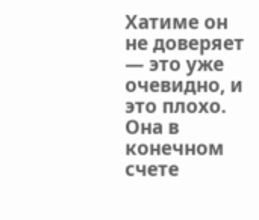Хатиме он не доверяет — это уже очевидно, и это плохо. Она в конечном счете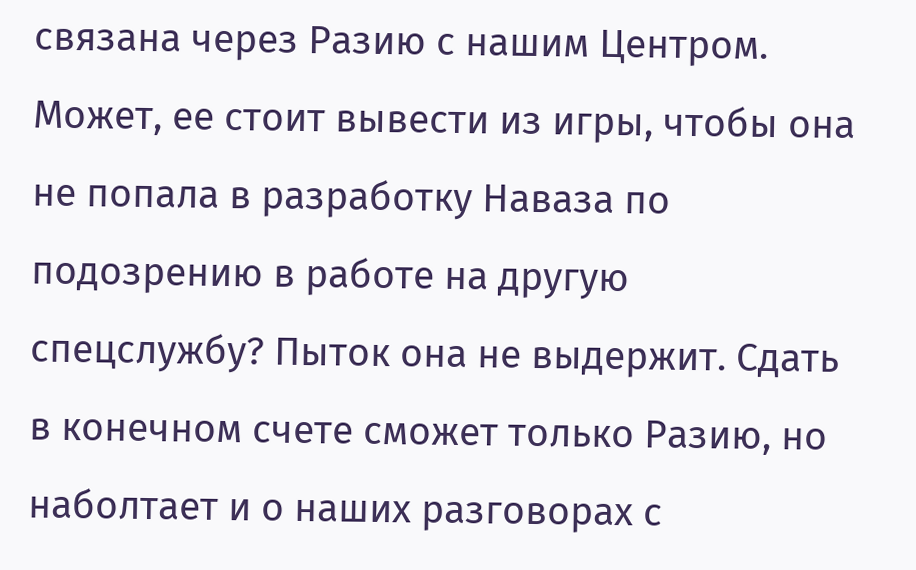связана через Разию с нашим Центром. Может, ее стоит вывести из игры, чтобы она не попала в разработку Наваза по подозрению в работе на другую спецслужбу? Пыток она не выдержит. Сдать в конечном счете сможет только Разию, но наболтает и о наших разговорах с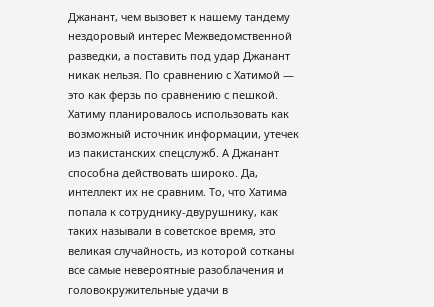Джанант, чем вызовет к нашему тандему нездоровый интерес Межведомственной разведки, а поставить под удар Джанант никак нельзя. По сравнению с Хатимой — это как ферзь по сравнению с пешкой. Хатиму планировалось использовать как возможный источник информации, утечек из пакистанских спецслужб. А Джанант способна действовать широко. Да, интеллект их не сравним. То, что Хатима попала к сотруднику-двурушнику, как таких называли в советское время, это великая случайность, из которой сотканы все самые невероятные разоблачения и головокружительные удачи в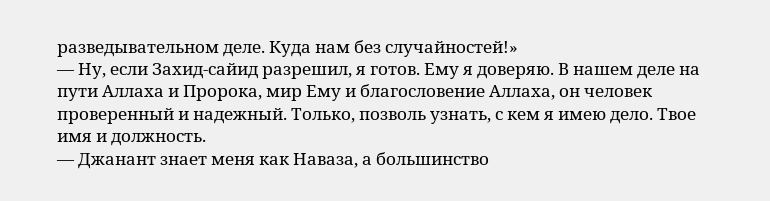разведывательном деле. Куда нам без случайностей!»
— Ну, если Захид-сайид разрешил, я готов. Ему я доверяю. В нашем деле на пути Аллаха и Пророка, мир Ему и благословение Аллаха, он человек проверенный и надежный. Только, позволь узнать, с кем я имею дело. Твое имя и должность.
— Джанант знает меня как Наваза, а большинство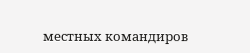местных командиров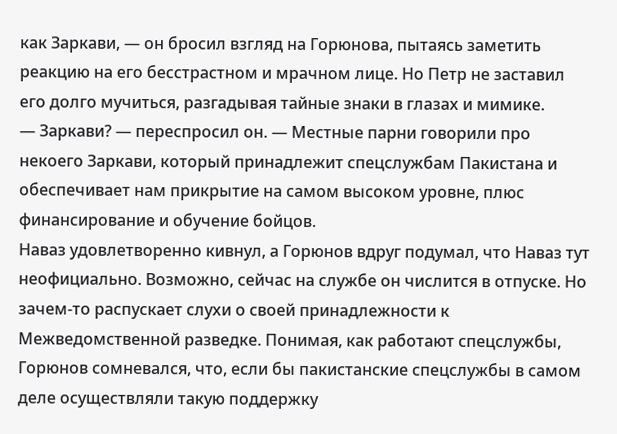как Заркави, — он бросил взгляд на Горюнова, пытаясь заметить реакцию на его бесстрастном и мрачном лице. Но Петр не заставил его долго мучиться, разгадывая тайные знаки в глазах и мимике.
— Заркави? — переспросил он. — Местные парни говорили про некоего Заркави, который принадлежит спецслужбам Пакистана и обеспечивает нам прикрытие на самом высоком уровне, плюс финансирование и обучение бойцов.
Наваз удовлетворенно кивнул, а Горюнов вдруг подумал, что Наваз тут неофициально. Возможно, сейчас на службе он числится в отпуске. Но зачем-то распускает слухи о своей принадлежности к Межведомственной разведке. Понимая, как работают спецслужбы, Горюнов сомневался, что, если бы пакистанские спецслужбы в самом деле осуществляли такую поддержку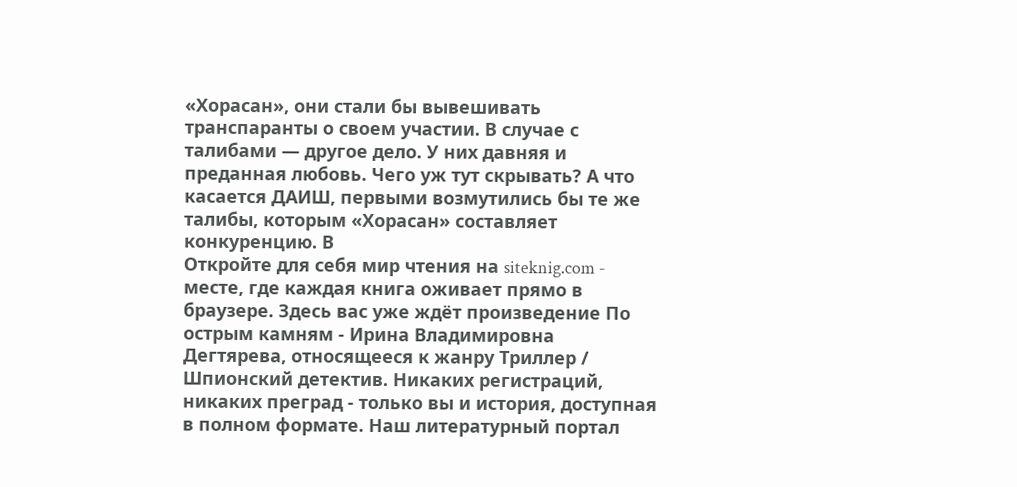«Хорасан», они стали бы вывешивать транспаранты о своем участии. В случае с талибами — другое дело. У них давняя и преданная любовь. Чего уж тут скрывать? А что касается ДАИШ, первыми возмутились бы те же талибы, которым «Хорасан» составляет конкуренцию. В
Откройте для себя мир чтения на siteknig.com - месте, где каждая книга оживает прямо в браузере. Здесь вас уже ждёт произведение По острым камням - Ирина Владимировна Дегтярева, относящееся к жанру Триллер / Шпионский детектив. Никаких регистраций, никаких преград - только вы и история, доступная в полном формате. Наш литературный портал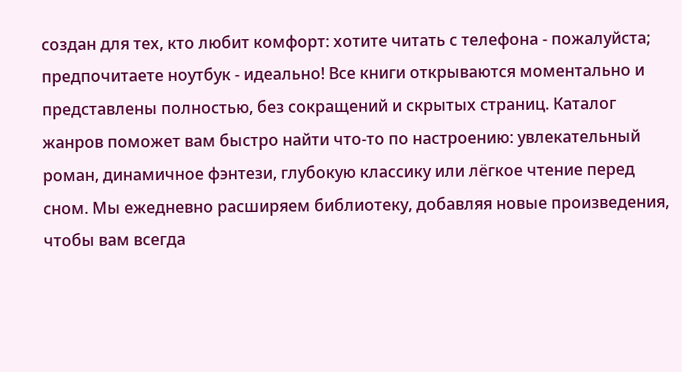создан для тех, кто любит комфорт: хотите читать с телефона - пожалуйста; предпочитаете ноутбук - идеально! Все книги открываются моментально и представлены полностью, без сокращений и скрытых страниц. Каталог жанров поможет вам быстро найти что-то по настроению: увлекательный роман, динамичное фэнтези, глубокую классику или лёгкое чтение перед сном. Мы ежедневно расширяем библиотеку, добавляя новые произведения, чтобы вам всегда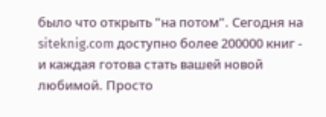было что открыть "на потом". Сегодня на siteknig.com доступно более 200000 книг - и каждая готова стать вашей новой любимой. Просто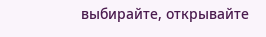выбирайте, открывайте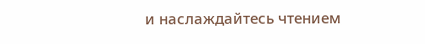и наслаждайтесь чтением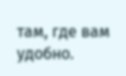там, где вам удобно.